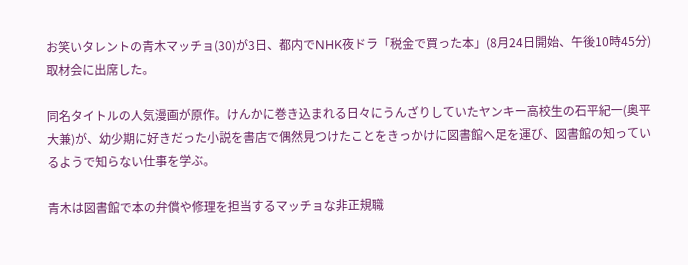お笑いタレントの青木マッチョ(30)が3日、都内でNHK夜ドラ「税金で買った本」(8月24日開始、午後10時45分)取材会に出席した。

同名タイトルの人気漫画が原作。けんかに巻き込まれる日々にうんざりしていたヤンキー高校生の石平紀一(奥平大兼)が、幼少期に好きだった小説を書店で偶然見つけたことをきっかけに図書館へ足を運び、図書館の知っているようで知らない仕事を学ぶ。

青木は図書館で本の弁償や修理を担当するマッチョな非正規職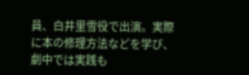員、白井里雪役で出演。実際に本の修理方法などを学び、劇中では実践も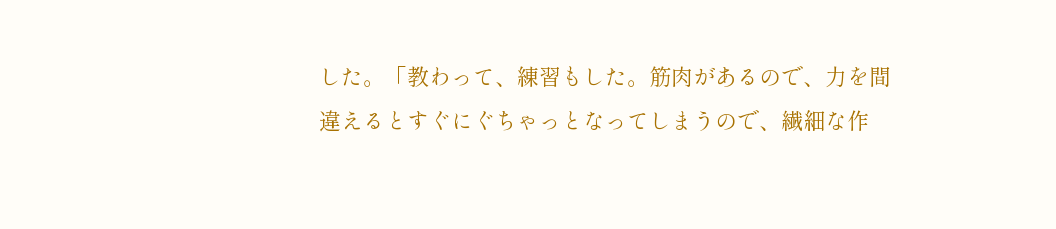した。「教わって、練習もした。筋肉があるので、力を間違えるとすぐにぐちゃっとなってしまうので、繊細な作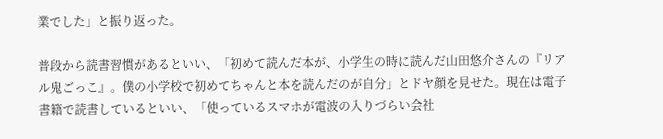業でした」と振り返った。

普段から読書習慣があるといい、「初めて読んだ本が、小学生の時に読んだ山田悠介さんの『リアル鬼ごっこ』。僕の小学校で初めてちゃんと本を読んだのが自分」とドヤ顔を見せた。現在は電子書籍で読書しているといい、「使っているスマホが電波の入りづらい会社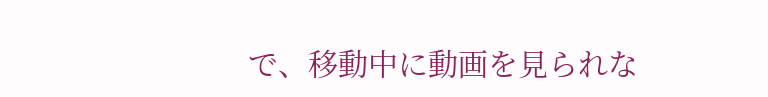で、移動中に動画を見られな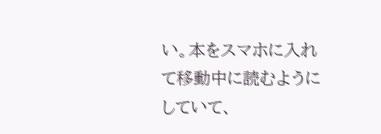い。本をスマホに入れて移動中に読むようにしていて、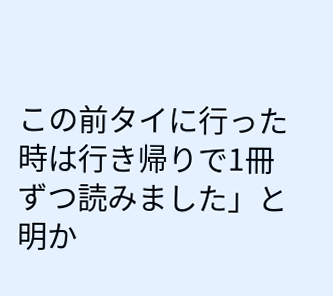この前タイに行った時は行き帰りで1冊ずつ読みました」と明か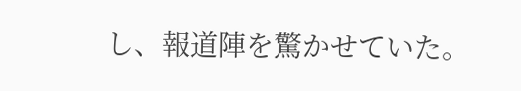し、報道陣を驚かせていた。